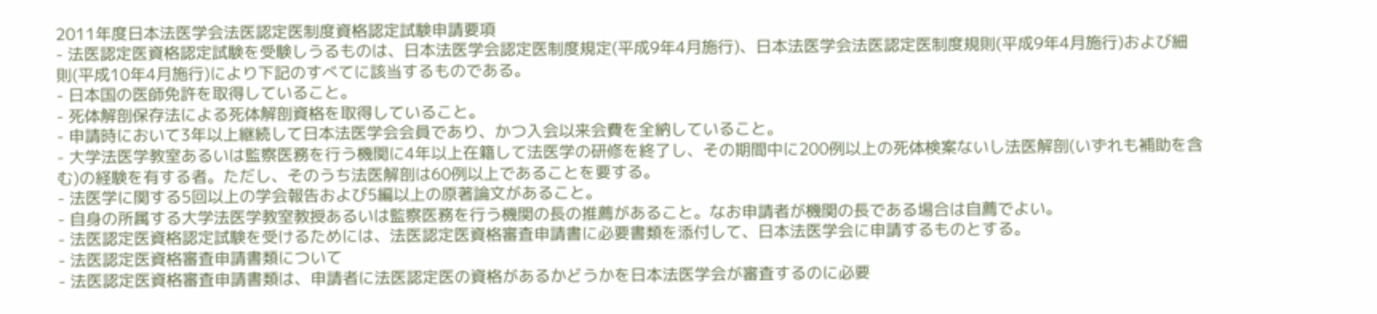2011年度日本法医学会法医認定医制度資格認定試験申請要項
- 法医認定医資格認定試験を受験しうるものは、日本法医学会認定医制度規定(平成9年4月施行)、日本法医学会法医認定医制度規則(平成9年4月施行)および細則(平成10年4月施行)により下記のすべてに該当するものである。
- 日本国の医師免許を取得していること。
- 死体解剖保存法による死体解剖資格を取得していること。
- 申請時において3年以上継続して日本法医学会会員であり、かつ入会以来会費を全納していること。
- 大学法医学教室あるいは監察医務を行う機関に4年以上在籍して法医学の研修を終了し、その期間中に200例以上の死体検案ないし法医解剖(いずれも補助を含む)の経験を有する者。ただし、そのうち法医解剖は60例以上であることを要する。
- 法医学に関する5回以上の学会報告および5編以上の原著論文があること。
- 自身の所属する大学法医学教室教授あるいは監察医務を行う機関の長の推薦があること。なお申請者が機関の長である場合は自薦でよい。
- 法医認定医資格認定試験を受けるためには、法医認定医資格審査申請書に必要書類を添付して、日本法医学会に申請するものとする。
- 法医認定医資格審査申請書類について
- 法医認定医資格審査申請書類は、申請者に法医認定医の資格があるかどうかを日本法医学会が審査するのに必要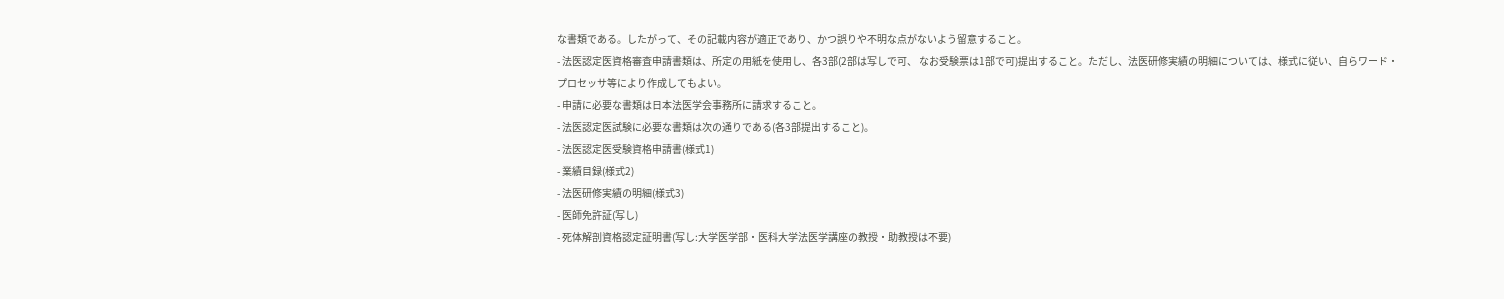な書類である。したがって、その記載内容が適正であり、かつ誤りや不明な点がないよう留意すること。
- 法医認定医資格審査申請書類は、所定の用紙を使用し、各3部(2部は写しで可、 なお受験票は1部で可)提出すること。ただし、法医研修実績の明細については、様式に従い、自らワード・プロセッサ等により作成してもよい。
- 申請に必要な書類は日本法医学会事務所に請求すること。
- 法医認定医試験に必要な書類は次の通りである(各3部提出すること)。
- 法医認定医受験資格申請書(様式1)
- 業績目録(様式2)
- 法医研修実績の明細(様式3)
- 医師免許証(写し)
- 死体解剖資格認定証明書(写し:大学医学部・医科大学法医学講座の教授・助教授は不要)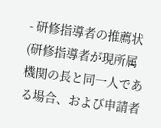- 研修指導者の推薦状(研修指導者が現所属機関の長と同一人である場合、および申請者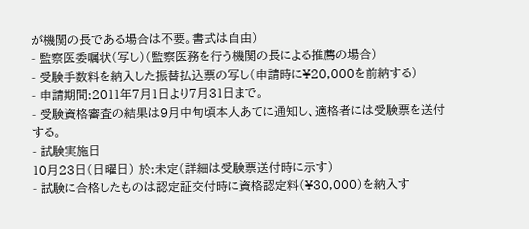が機関の長である場合は不要。書式は自由)
- 監察医委嘱状(写し)(監察医務を行う機関の長による推薦の場合)
- 受験手数料を納入した振替払込票の写し(申請時に¥20,000を前納する)
- 申請期間:2011年7月1日より7月31日まで。
- 受験資格審査の結果は9月中旬頃本人あてに通知し、適格者には受験票を送付する。
- 試験実施日
10月23日(日曜日) 於:未定(詳細は受験票送付時に示す)
- 試験に合格したものは認定証交付時に資格認定料(¥30,000)を納入す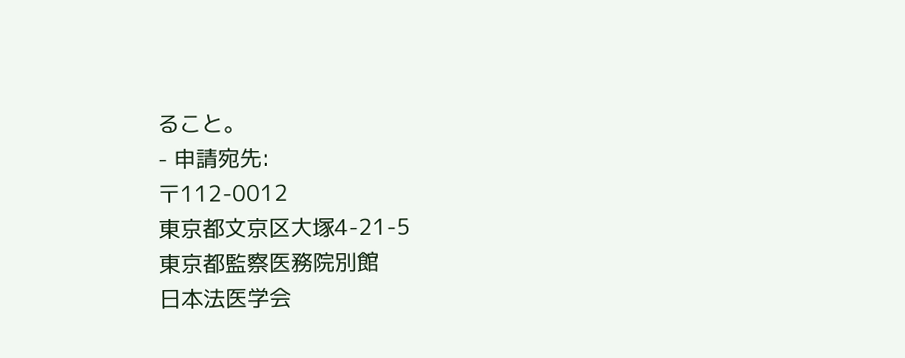ること。
- 申請宛先:
〒112-0012
東京都文京区大塚4-21-5
東京都監察医務院別館
日本法医学会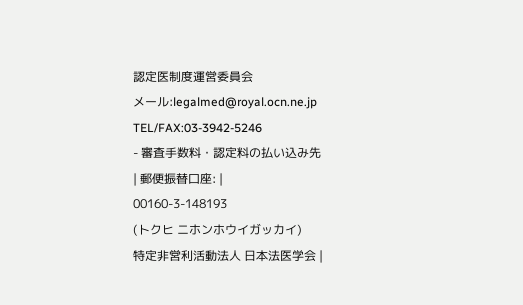認定医制度運営委員会
メール:legalmed@royal.ocn.ne.jp
TEL/FAX:03-3942-5246
- 審査手数料・認定料の払い込み先
| 郵便振替口座: |
00160-3-148193
(トクヒ ニホンホウイガッカイ)
特定非営利活動法人 日本法医学会 |